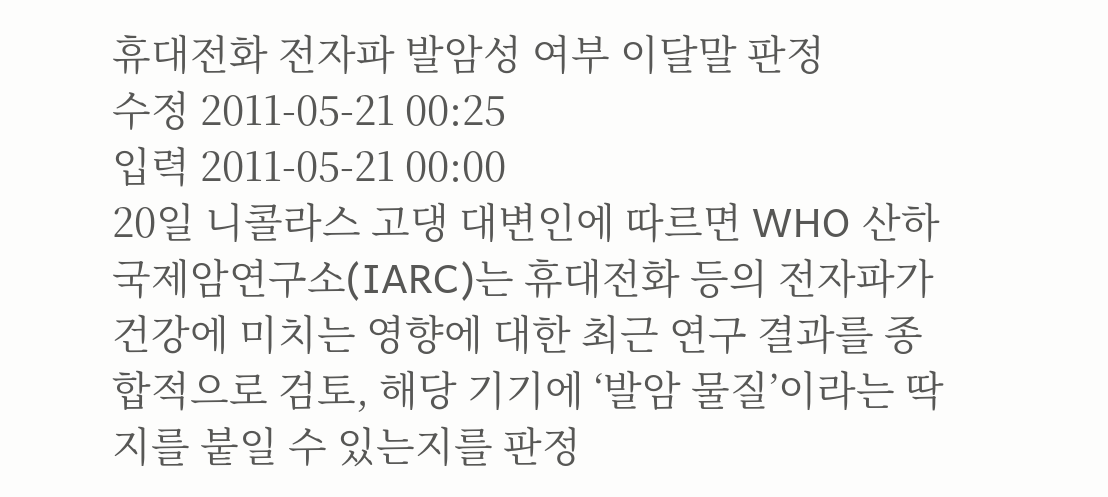휴대전화 전자파 발암성 여부 이달말 판정
수정 2011-05-21 00:25
입력 2011-05-21 00:00
20일 니콜라스 고댕 대변인에 따르면 WHO 산하 국제암연구소(IARC)는 휴대전화 등의 전자파가 건강에 미치는 영향에 대한 최근 연구 결과를 종합적으로 검토, 해당 기기에 ‘발암 물질’이라는 딱지를 붙일 수 있는지를 판정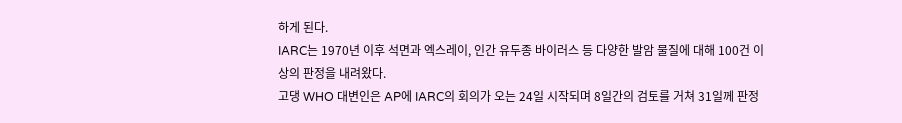하게 된다.
IARC는 1970년 이후 석면과 엑스레이, 인간 유두종 바이러스 등 다양한 발암 물질에 대해 100건 이상의 판정을 내려왔다.
고댕 WHO 대변인은 AP에 IARC의 회의가 오는 24일 시작되며 8일간의 검토를 거쳐 31일께 판정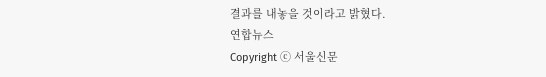결과를 내놓을 것이라고 밝혔다.
연합뉴스
Copyright ⓒ 서울신문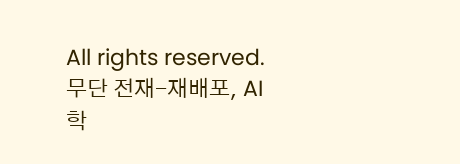All rights reserved. 무단 전재-재배포, AI 학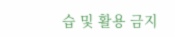습 및 활용 금지